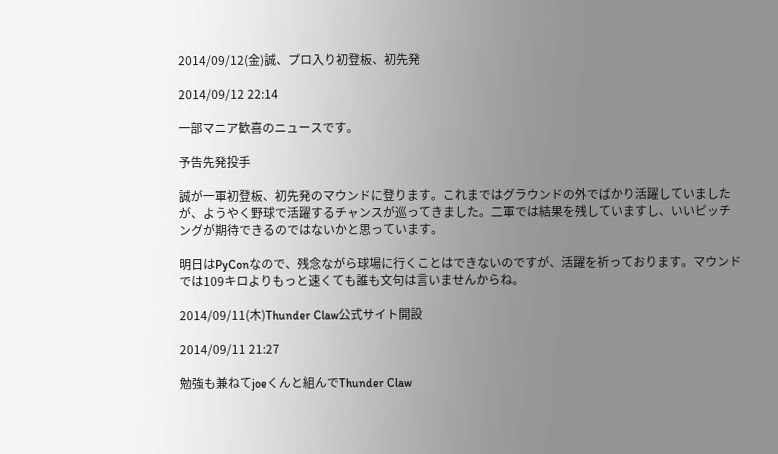2014/09/12(金)誠、プロ入り初登板、初先発

2014/09/12 22:14

一部マニア歓喜のニュースです。

予告先発投手

誠が一軍初登板、初先発のマウンドに登ります。これまではグラウンドの外でばかり活躍していましたが、ようやく野球で活躍するチャンスが巡ってきました。二軍では結果を残していますし、いいピッチングが期待できるのではないかと思っています。

明日はPyConなので、残念ながら球場に行くことはできないのですが、活躍を祈っております。マウンドでは109キロよりもっと速くても誰も文句は言いませんからね。

2014/09/11(木)Thunder Claw公式サイト開設

2014/09/11 21:27

勉強も兼ねてjoeくんと組んでThunder Claw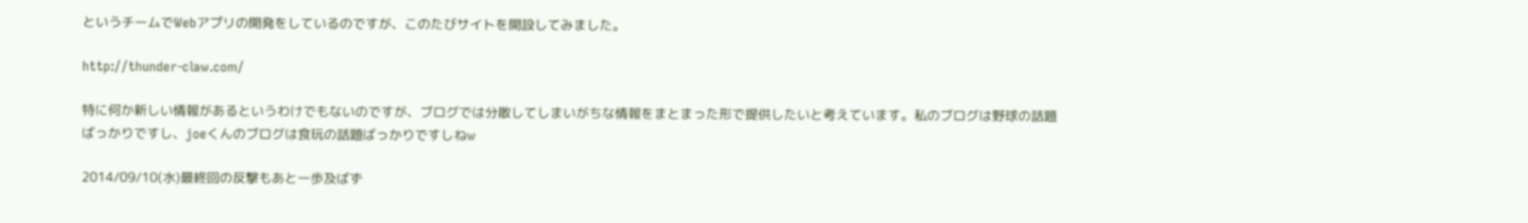というチームでWebアプリの開発をしているのですが、このたびサイトを開設してみました。

http://thunder-claw.com/

特に何か新しい情報があるというわけでもないのですが、ブログでは分散してしまいがちな情報をまとまった形で提供したいと考えています。私のブログは野球の話題ばっかりですし、joeくんのブログは食玩の話題ばっかりですしねw

2014/09/10(水)最終回の反撃もあと一歩及ばず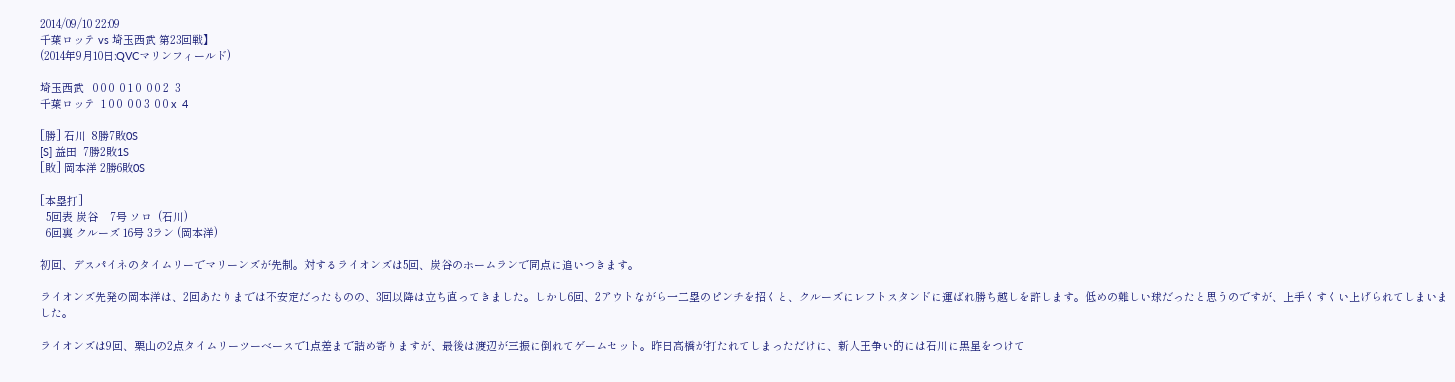2014/09/10 22:09
千葉ロッテ vs 埼玉西武 第23回戦】
(2014年9月10日:QVCマリンフィールド)

埼玉西武   0 0 0  0 1 0  0 0 2  3
千葉ロッテ  1 0 0  0 0 3  0 0 x  4

[勝] 石川  8勝7敗0S
[S] 益田  7勝2敗1S
[敗] 岡本洋 2勝6敗0S

[本塁打]
  5回表 炭谷    7号 ソロ  (石川)
  6回裏 クルーズ 16号 3ラン (岡本洋)

初回、デスパイネのタイムリーでマリーンズが先制。対するライオンズは5回、炭谷のホームランで同点に追いつきます。

ライオンズ先発の岡本洋は、2回あたりまでは不安定だったものの、3回以降は立ち直ってきました。しかし6回、2アウトながら一二塁のピンチを招くと、クルーズにレフトスタンドに運ばれ勝ち越しを許します。低めの難しい球だったと思うのですが、上手くすくい上げられてしまいました。

ライオンズは9回、栗山の2点タイムリーツーベースで1点差まで詰め寄りますが、最後は渡辺が三振に倒れてゲームセット。昨日高橋が打たれてしまっただけに、新人王争い的には石川に黒星をつけて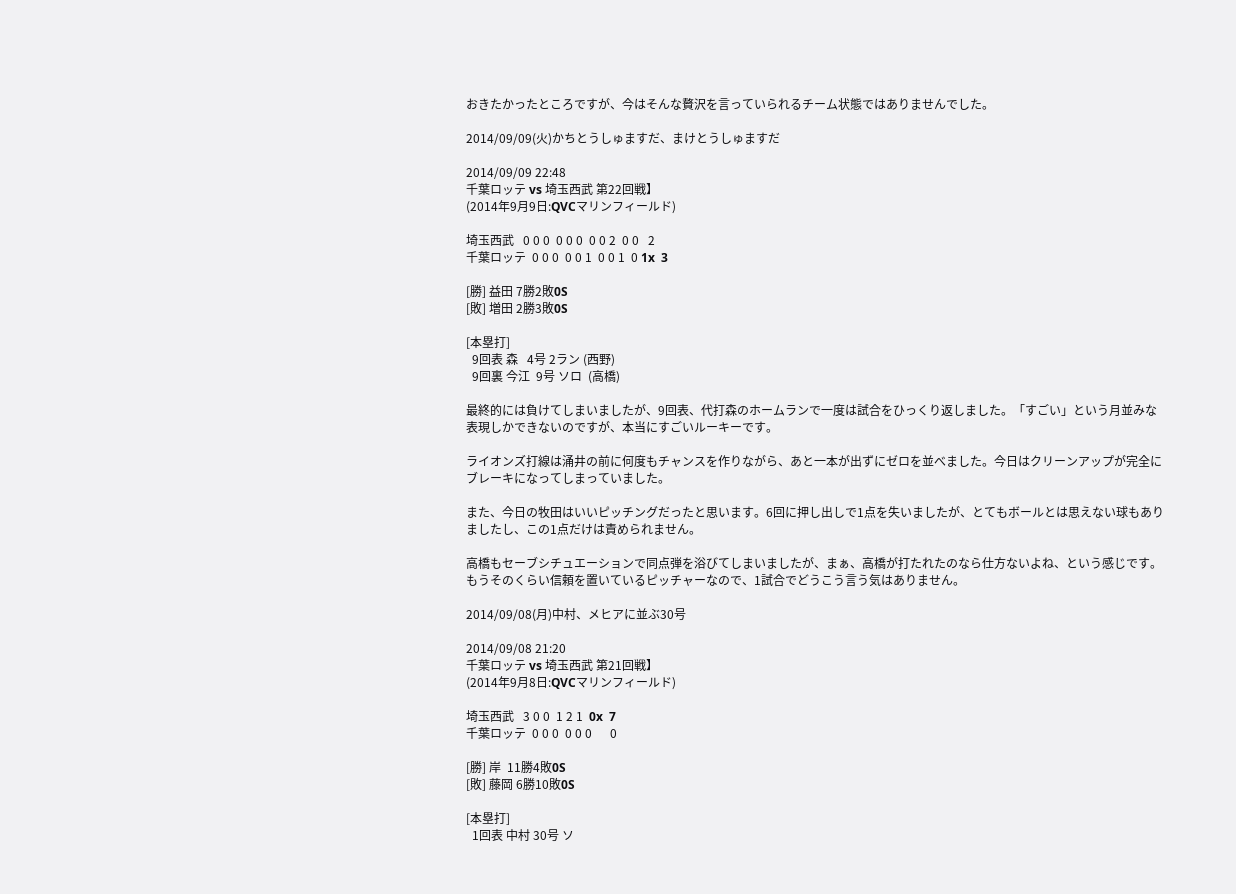おきたかったところですが、今はそんな贅沢を言っていられるチーム状態ではありませんでした。

2014/09/09(火)かちとうしゅますだ、まけとうしゅますだ

2014/09/09 22:48
千葉ロッテ vs 埼玉西武 第22回戦】
(2014年9月9日:QVCマリンフィールド)

埼玉西武   0 0 0  0 0 0  0 0 2  0 0   2
千葉ロッテ  0 0 0  0 0 1  0 0 1  0 1x  3

[勝] 益田 7勝2敗0S
[敗] 増田 2勝3敗0S

[本塁打]
  9回表 森   4号 2ラン (西野)
  9回裏 今江  9号 ソロ  (高橋)

最終的には負けてしまいましたが、9回表、代打森のホームランで一度は試合をひっくり返しました。「すごい」という月並みな表現しかできないのですが、本当にすごいルーキーです。

ライオンズ打線は涌井の前に何度もチャンスを作りながら、あと一本が出ずにゼロを並べました。今日はクリーンアップが完全にブレーキになってしまっていました。

また、今日の牧田はいいピッチングだったと思います。6回に押し出しで1点を失いましたが、とてもボールとは思えない球もありましたし、この1点だけは責められません。

高橋もセーブシチュエーションで同点弾を浴びてしまいましたが、まぁ、高橋が打たれたのなら仕方ないよね、という感じです。もうそのくらい信頼を置いているピッチャーなので、1試合でどうこう言う気はありません。

2014/09/08(月)中村、メヒアに並ぶ30号

2014/09/08 21:20
千葉ロッテ vs 埼玉西武 第21回戦】
(2014年9月8日:QVCマリンフィールド)

埼玉西武   3 0 0  1 2 1  0x  7
千葉ロッテ  0 0 0  0 0 0      0

[勝] 岸  11勝4敗0S
[敗] 藤岡 6勝10敗0S

[本塁打]
  1回表 中村 30号 ソ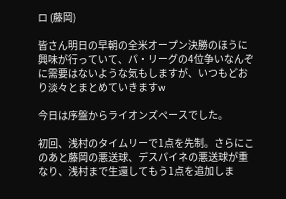ロ (藤岡)

皆さん明日の早朝の全米オープン決勝のほうに興味が行っていて、パ・リーグの4位争いなんぞに需要はないような気もしますが、いつもどおり淡々とまとめていきますw

今日は序盤からライオンズペースでした。

初回、浅村のタイムリーで1点を先制。さらにこのあと藤岡の悪送球、デスパイネの悪送球が重なり、浅村まで生還してもう1点を追加しま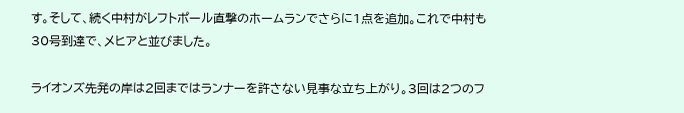す。そして、続く中村がレフトポール直撃のホームランでさらに1点を追加。これで中村も30号到達で、メヒアと並びました。

ライオンズ先発の岸は2回まではランナーを許さない見事な立ち上がり。3回は2つのフ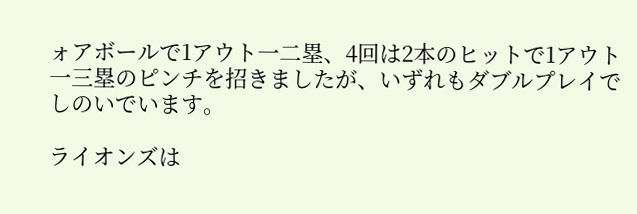ォアボールで1アウト一二塁、4回は2本のヒットで1アウト一三塁のピンチを招きましたが、いずれもダブルプレイでしのいでいます。

ライオンズは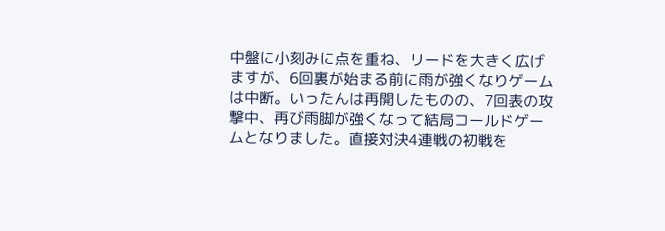中盤に小刻みに点を重ね、リードを大きく広げますが、6回裏が始まる前に雨が強くなりゲームは中断。いったんは再開したものの、7回表の攻撃中、再び雨脚が強くなって結局コールドゲームとなりました。直接対決4連戦の初戦を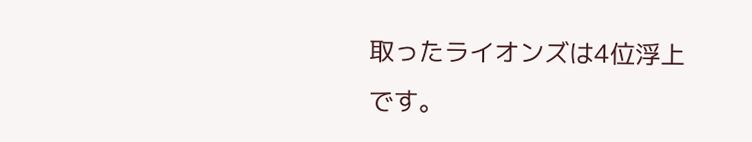取ったライオンズは4位浮上です。